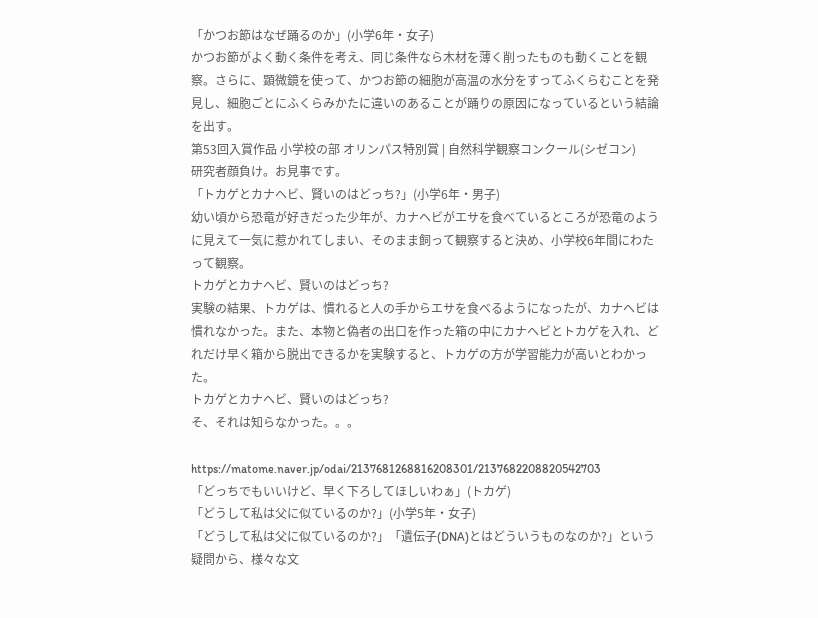「かつお節はなぜ踊るのか」(小学6年・女子)
かつお節がよく動く条件を考え、同じ条件なら木材を薄く削ったものも動くことを観察。さらに、顕微鏡を使って、かつお節の細胞が高温の水分をすってふくらむことを発見し、細胞ごとにふくらみかたに違いのあることが踊りの原因になっているという結論を出す。
第53回入賞作品 小学校の部 オリンパス特別賞 | 自然科学観察コンクール(シゼコン)
研究者顔負け。お見事です。
「トカゲとカナヘビ、賢いのはどっち?」(小学6年・男子)
幼い頃から恐竜が好きだった少年が、カナヘビがエサを食べているところが恐竜のように見えて一気に惹かれてしまい、そのまま飼って観察すると決め、小学校6年間にわたって観察。
トカゲとカナヘビ、賢いのはどっち?
実験の結果、トカゲは、慣れると人の手からエサを食べるようになったが、カナヘビは慣れなかった。また、本物と偽者の出口を作った箱の中にカナヘビとトカゲを入れ、どれだけ早く箱から脱出できるかを実験すると、トカゲの方が学習能力が高いとわかった。
トカゲとカナヘビ、賢いのはどっち?
そ、それは知らなかった。。。

https://matome.naver.jp/odai/2137681268816208301/2137682208820542703
「どっちでもいいけど、早く下ろしてほしいわぁ」(トカゲ)
「どうして私は父に似ているのか?」(小学5年・女子)
「どうして私は父に似ているのか?」「遺伝子(DNA)とはどういうものなのか?」という疑問から、様々な文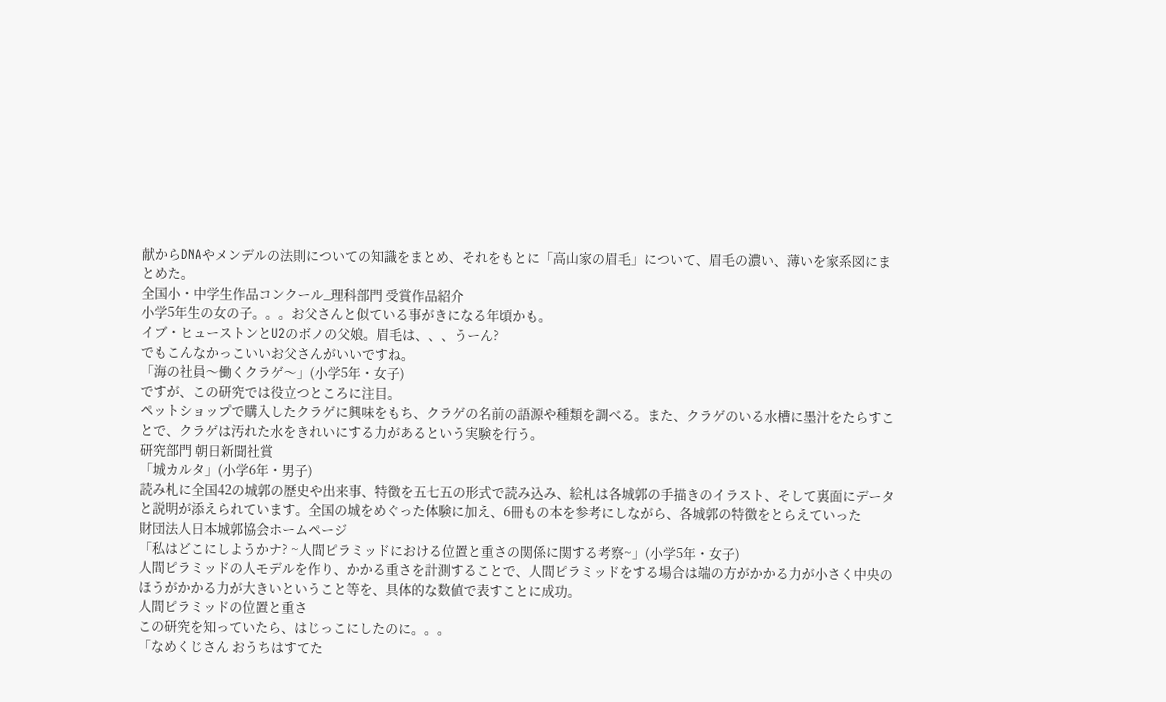献からDNAやメンデルの法則についての知識をまとめ、それをもとに「高山家の眉毛」について、眉毛の濃い、薄いを家系図にまとめた。
全国小・中学生作品コンクール_理科部門 受賞作品紹介
小学5年生の女の子。。。お父さんと似ている事がきになる年頃かも。
イブ・ヒューストンとU2のボノの父娘。眉毛は、、、うーん?
でもこんなかっこいいお父さんがいいですね。
「海の社員〜働くクラゲ〜」(小学5年・女子)
ですが、この研究では役立つところに注目。
ペットショップで購入したクラゲに興味をもち、クラゲの名前の語源や種類を調べる。また、クラゲのいる水槽に墨汁をたらすことで、クラゲは汚れた水をきれいにする力があるという実験を行う。
研究部門 朝日新聞社賞
「城カルタ」(小学6年・男子)
読み札に全国42の城郭の歴史や出来事、特徴を五七五の形式で読み込み、絵札は各城郭の手描きのイラスト、そして裏面にデータと説明が添えられています。全国の城をめぐった体験に加え、6冊もの本を参考にしながら、各城郭の特徴をとらえていった
財団法人日本城郭協会ホームページ
「私はどこにしようかナ? ~人間ピラミッドにおける位置と重さの関係に関する考察~」(小学5年・女子)
人間ピラミッドの人モデルを作り、かかる重さを計測することで、人間ピラミッドをする場合は端の方がかかる力が小さく中央のほうがかかる力が大きいということ等を、具体的な数値で表すことに成功。
人間ピラミッドの位置と重さ
この研究を知っていたら、はじっこにしたのに。。。
「なめくじさん おうちはすてた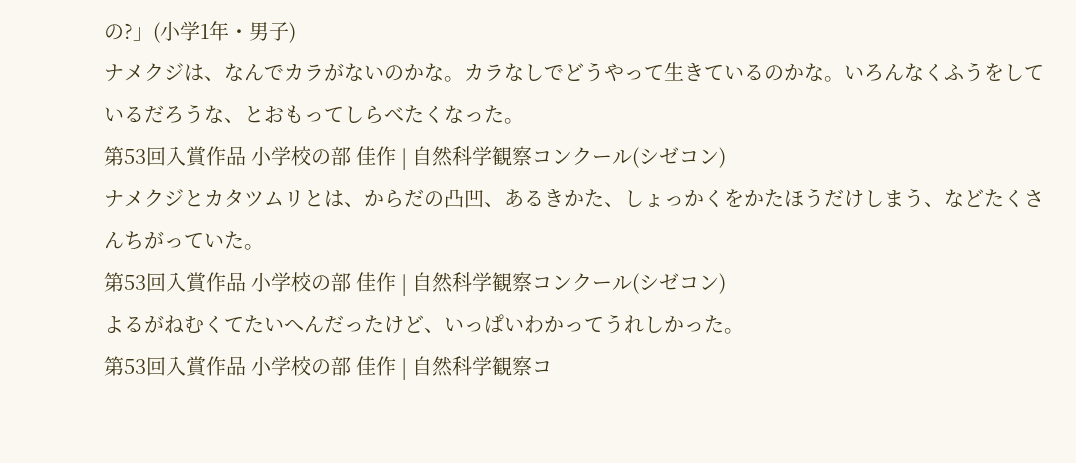の?」(小学1年・男子)
ナメクジは、なんでカラがないのかな。カラなしでどうやって生きているのかな。いろんなくふうをしているだろうな、とおもってしらべたくなった。
第53回入賞作品 小学校の部 佳作 | 自然科学観察コンクール(シゼコン)
ナメクジとカタツムリとは、からだの凸凹、あるきかた、しょっかくをかたほうだけしまう、などたくさんちがっていた。
第53回入賞作品 小学校の部 佳作 | 自然科学観察コンクール(シゼコン)
よるがねむくてたいへんだったけど、いっぱいわかってうれしかった。
第53回入賞作品 小学校の部 佳作 | 自然科学観察コ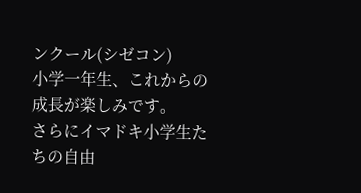ンクール(シゼコン)
小学一年生、これからの成長が楽しみです。
さらにイマドキ小学生たちの自由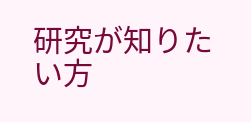研究が知りたい方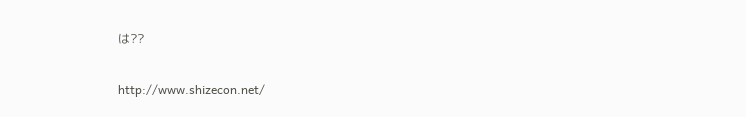は??

http://www.shizecon.net/